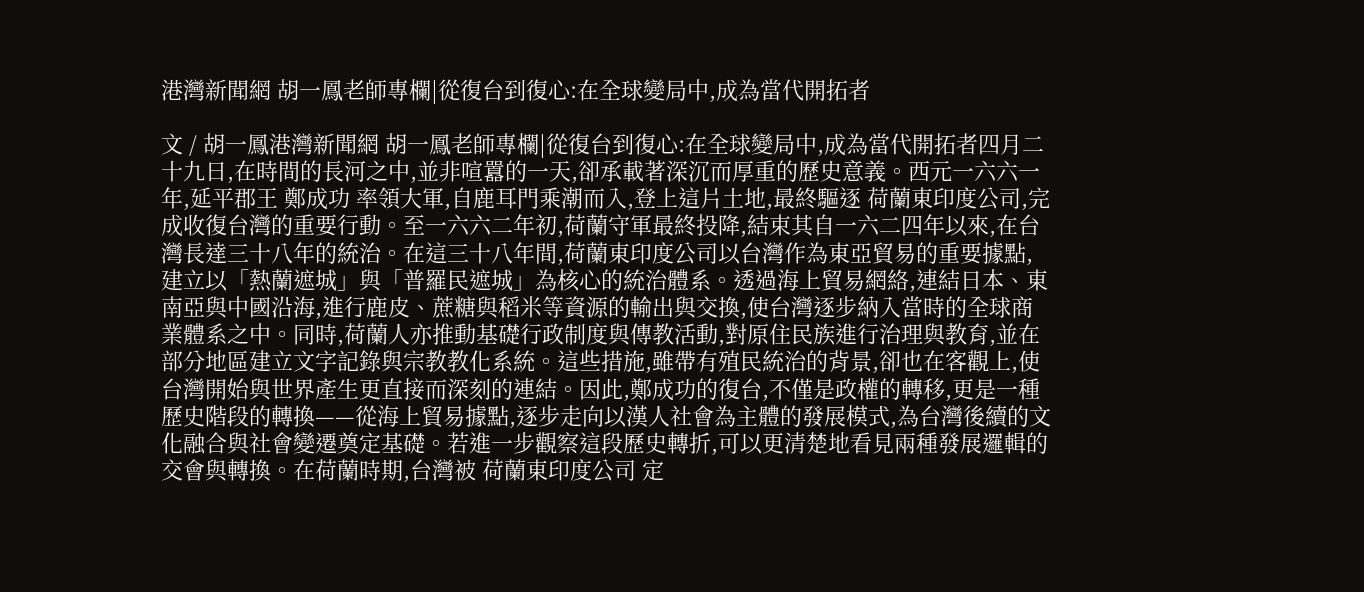港灣新聞網 胡一鳳老師專欄|從復台到復心:在全球變局中,成為當代開拓者

文 / 胡一鳳港灣新聞網 胡一鳳老師專欄|從復台到復心:在全球變局中,成為當代開拓者四月二十九日,在時間的長河之中,並非喧囂的一天,卻承載著深沉而厚重的歷史意義。西元一六六一年,延平郡王 鄭成功 率領大軍,自鹿耳門乘潮而入,登上這片土地,最終驅逐 荷蘭東印度公司,完成收復台灣的重要行動。至一六六二年初,荷蘭守軍最終投降,結束其自一六二四年以來,在台灣長達三十八年的統治。在這三十八年間,荷蘭東印度公司以台灣作為東亞貿易的重要據點,建立以「熱蘭遮城」與「普羅民遮城」為核心的統治體系。透過海上貿易網絡,連結日本、東南亞與中國沿海,進行鹿皮、蔗糖與稻米等資源的輸出與交換,使台灣逐步納入當時的全球商業體系之中。同時,荷蘭人亦推動基礎行政制度與傳教活動,對原住民族進行治理與教育,並在部分地區建立文字記錄與宗教教化系統。這些措施,雖帶有殖民統治的背景,卻也在客觀上,使台灣開始與世界產生更直接而深刻的連結。因此,鄭成功的復台,不僅是政權的轉移,更是一種歷史階段的轉換——從海上貿易據點,逐步走向以漢人社會為主體的發展模式,為台灣後續的文化融合與社會變遷奠定基礎。若進一步觀察這段歷史轉折,可以更清楚地看見兩種發展邏輯的交會與轉換。在荷蘭時期,台灣被 荷蘭東印度公司 定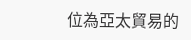位為亞太貿易的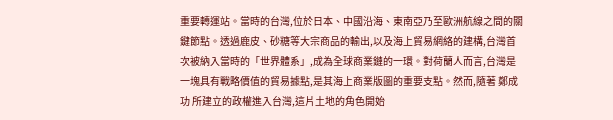重要轉運站。當時的台灣,位於日本、中國沿海、東南亞乃至歐洲航線之間的關鍵節點。透過鹿皮、砂糖等大宗商品的輸出,以及海上貿易網絡的建構,台灣首次被納入當時的「世界體系」,成為全球商業鏈的一環。對荷蘭人而言,台灣是一塊具有戰略價值的貿易據點,是其海上商業版圖的重要支點。然而,隨著 鄭成功 所建立的政權進入台灣,這片土地的角色開始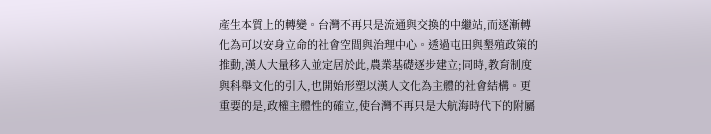產生本質上的轉變。台灣不再只是流通與交換的中繼站,而逐漸轉化為可以安身立命的社會空間與治理中心。透過屯田與墾殖政策的推動,漢人大量移入並定居於此,農業基礎逐步建立;同時,教育制度與科舉文化的引入,也開始形塑以漢人文化為主體的社會結構。更重要的是,政權主體性的確立,使台灣不再只是大航海時代下的附屬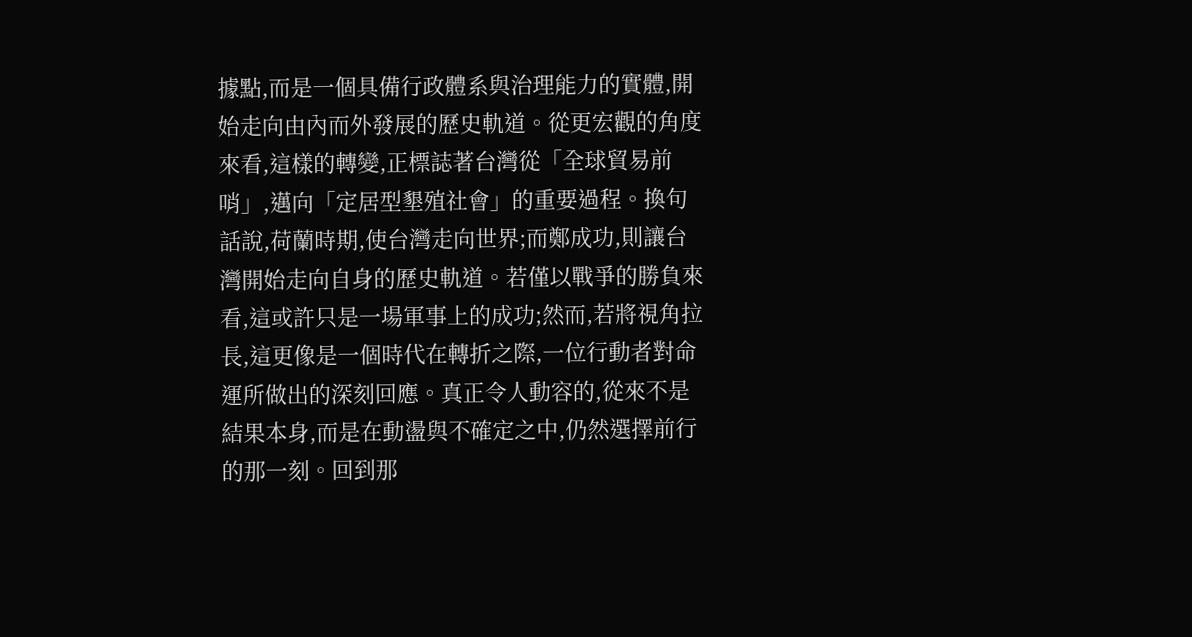據點,而是一個具備行政體系與治理能力的實體,開始走向由內而外發展的歷史軌道。從更宏觀的角度來看,這樣的轉變,正標誌著台灣從「全球貿易前哨」,邁向「定居型墾殖社會」的重要過程。換句話說,荷蘭時期,使台灣走向世界;而鄭成功,則讓台灣開始走向自身的歷史軌道。若僅以戰爭的勝負來看,這或許只是一場軍事上的成功;然而,若將視角拉長,這更像是一個時代在轉折之際,一位行動者對命運所做出的深刻回應。真正令人動容的,從來不是結果本身,而是在動盪與不確定之中,仍然選擇前行的那一刻。回到那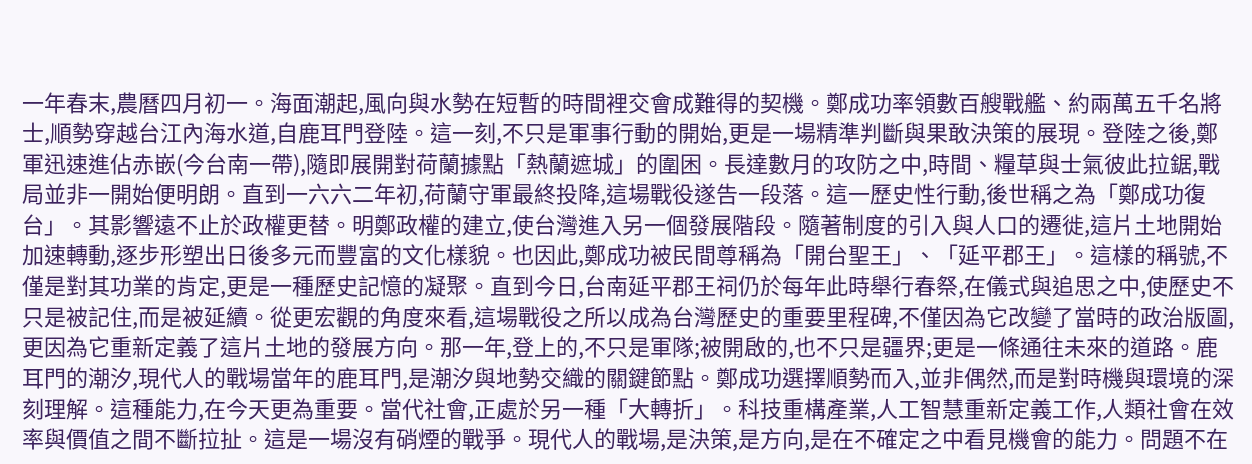一年春末,農曆四月初一。海面潮起,風向與水勢在短暫的時間裡交會成難得的契機。鄭成功率領數百艘戰艦、約兩萬五千名將士,順勢穿越台江內海水道,自鹿耳門登陸。這一刻,不只是軍事行動的開始,更是一場精準判斷與果敢決策的展現。登陸之後,鄭軍迅速進佔赤嵌(今台南一帶),隨即展開對荷蘭據點「熱蘭遮城」的圍困。長達數月的攻防之中,時間、糧草與士氣彼此拉鋸,戰局並非一開始便明朗。直到一六六二年初,荷蘭守軍最終投降,這場戰役遂告一段落。這一歷史性行動,後世稱之為「鄭成功復台」。其影響遠不止於政權更替。明鄭政權的建立,使台灣進入另一個發展階段。隨著制度的引入與人口的遷徙,這片土地開始加速轉動,逐步形塑出日後多元而豐富的文化樣貌。也因此,鄭成功被民間尊稱為「開台聖王」、「延平郡王」。這樣的稱號,不僅是對其功業的肯定,更是一種歷史記憶的凝聚。直到今日,台南延平郡王祠仍於每年此時舉行春祭,在儀式與追思之中,使歷史不只是被記住,而是被延續。從更宏觀的角度來看,這場戰役之所以成為台灣歷史的重要里程碑,不僅因為它改變了當時的政治版圖,更因為它重新定義了這片土地的發展方向。那一年,登上的,不只是軍隊;被開啟的,也不只是疆界;更是一條通往未來的道路。鹿耳門的潮汐,現代人的戰場當年的鹿耳門,是潮汐與地勢交織的關鍵節點。鄭成功選擇順勢而入,並非偶然,而是對時機與環境的深刻理解。這種能力,在今天更為重要。當代社會,正處於另一種「大轉折」。科技重構產業,人工智慧重新定義工作,人類社會在效率與價值之間不斷拉扯。這是一場沒有硝煙的戰爭。現代人的戰場,是決策,是方向,是在不確定之中看見機會的能力。問題不在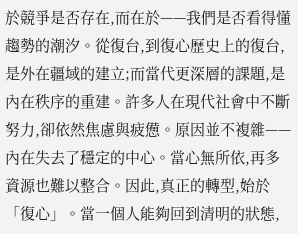於競爭是否存在,而在於——我們是否看得懂趨勢的潮汐。從復台,到復心歷史上的復台,是外在疆域的建立;而當代更深層的課題,是內在秩序的重建。許多人在現代社會中不斷努力,卻依然焦慮與疲憊。原因並不複雜——內在失去了穩定的中心。當心無所依,再多資源也難以整合。因此,真正的轉型,始於「復心」。當一個人能夠回到清明的狀態,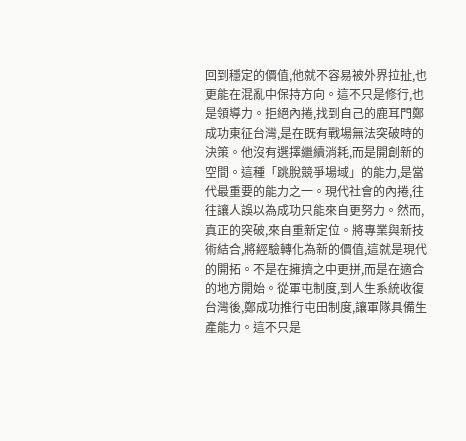回到穩定的價值,他就不容易被外界拉扯,也更能在混亂中保持方向。這不只是修行,也是領導力。拒絕內捲,找到自己的鹿耳門鄭成功東征台灣,是在既有戰場無法突破時的決策。他沒有選擇繼續消耗,而是開創新的空間。這種「跳脫競爭場域」的能力,是當代最重要的能力之一。現代社會的內捲,往往讓人誤以為成功只能來自更努力。然而,真正的突破,來自重新定位。將專業與新技術結合,將經驗轉化為新的價值,這就是現代的開拓。不是在擁擠之中更拼,而是在適合的地方開始。從軍屯制度,到人生系統收復台灣後,鄭成功推行屯田制度,讓軍隊具備生產能力。這不只是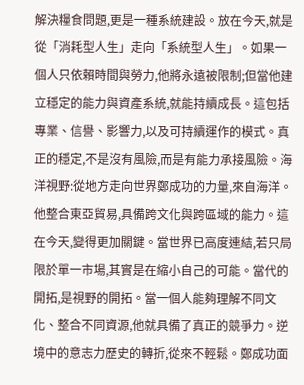解決糧食問題,更是一種系統建設。放在今天,就是從「消耗型人生」走向「系統型人生」。如果一個人只依賴時間與勞力,他將永遠被限制;但當他建立穩定的能力與資產系統,就能持續成長。這包括專業、信譽、影響力,以及可持續運作的模式。真正的穩定,不是沒有風險,而是有能力承接風險。海洋視野:從地方走向世界鄭成功的力量,來自海洋。他整合東亞貿易,具備跨文化與跨區域的能力。這在今天,變得更加關鍵。當世界已高度連結,若只局限於單一市場,其實是在縮小自己的可能。當代的開拓,是視野的開拓。當一個人能夠理解不同文化、整合不同資源,他就具備了真正的競爭力。逆境中的意志力歷史的轉折,從來不輕鬆。鄭成功面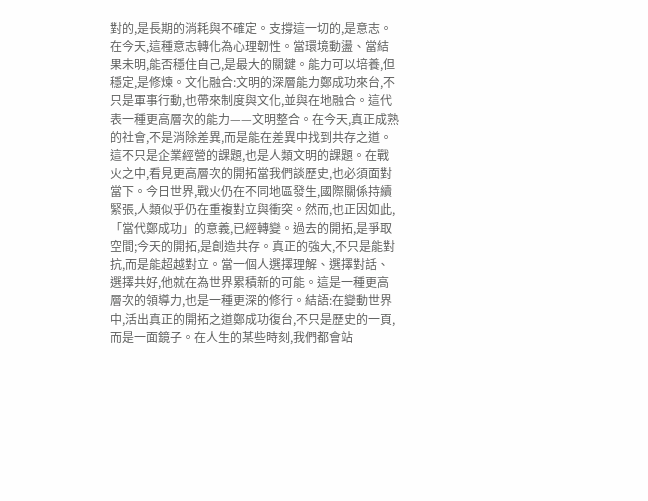對的,是長期的消耗與不確定。支撐這一切的,是意志。在今天,這種意志轉化為心理韌性。當環境動盪、當結果未明,能否穩住自己,是最大的關鍵。能力可以培養,但穩定,是修煉。文化融合:文明的深層能力鄭成功來台,不只是軍事行動,也帶來制度與文化,並與在地融合。這代表一種更高層次的能力——文明整合。在今天,真正成熟的社會,不是消除差異,而是能在差異中找到共存之道。這不只是企業經營的課題,也是人類文明的課題。在戰火之中,看見更高層次的開拓當我們談歷史,也必須面對當下。今日世界,戰火仍在不同地區發生,國際關係持續緊張,人類似乎仍在重複對立與衝突。然而,也正因如此,「當代鄭成功」的意義,已經轉變。過去的開拓,是爭取空間;今天的開拓,是創造共存。真正的強大,不只是能對抗,而是能超越對立。當一個人選擇理解、選擇對話、選擇共好,他就在為世界累積新的可能。這是一種更高層次的領導力,也是一種更深的修行。結語:在變動世界中,活出真正的開拓之道鄭成功復台,不只是歷史的一頁,而是一面鏡子。在人生的某些時刻,我們都會站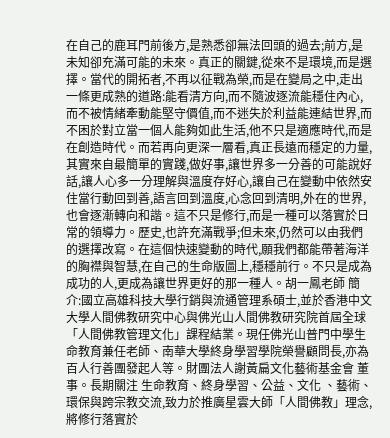在自己的鹿耳門前後方,是熟悉卻無法回頭的過去;前方,是未知卻充滿可能的未來。真正的關鍵,從來不是環境,而是選擇。當代的開拓者,不再以征戰為榮,而是在變局之中,走出一條更成熟的道路:能看清方向,而不隨波逐流能穩住內心,而不被情緒牽動能堅守價值,而不迷失於利益能連結世界,而不困於對立當一個人能夠如此生活,他不只是適應時代,而是在創造時代。而若再向更深一層看,真正長遠而穩定的力量,其實來自最簡單的實踐,做好事,讓世界多一分善的可能說好話,讓人心多一分理解與溫度存好心,讓自己在變動中依然安住當行動回到善,語言回到溫度,心念回到清明,外在的世界,也會逐漸轉向和諧。這不只是修行,而是一種可以落實於日常的領導力。歷史,也許充滿戰爭;但未來,仍然可以由我們的選擇改寫。在這個快速變動的時代,願我們都能帶著海洋的胸襟與智慧,在自己的生命版圖上,穩穩前行。不只是成為成功的人,更成為讓世界更好的那一種人。胡一鳳老師 簡介:國立高雄科技大學行銷與流通管理系碩士,並於香港中文大學人間佛教研究中心與佛光山人間佛教研究院首屆全球「人間佛教管理文化」課程結業。現任佛光山普門中學生命教育兼任老師、南華大學終身學習學院榮譽顧問長,亦為百人行善團發起人等。財團法人謝黃扁文化藝術基金會 董事。長期關注 生命教育、終身學習、公益、文化 、藝術、環保與跨宗教交流,致力於推廣星雲大師「人間佛教」理念,將修行落實於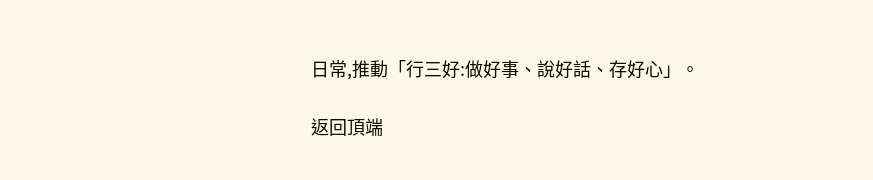日常,推動「行三好:做好事、說好話、存好心」。

返回頂端